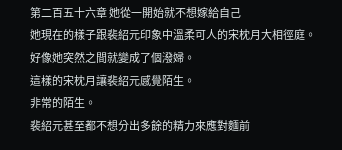第二百五十六章 她從一開始就不想嫁給自己
她現在的樣子跟裴紹元印象中溫柔可人的宋枕月大相徑庭。
好像她突然之間就變成了個潑婦。
這樣的宋枕月讓裴紹元感覺陌生。
非常的陌生。
裴紹元甚至都不想分出多餘的精力來應對麵前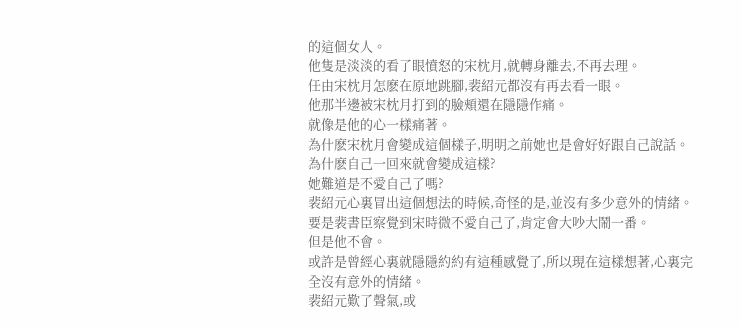的這個女人。
他隻是淡淡的看了眼憤怒的宋枕月,就轉身離去,不再去理。
任由宋枕月怎麽在原地跳腳,裴紹元都沒有再去看一眼。
他那半邊被宋枕月打到的臉頰還在隱隱作痛。
就像是他的心一樣痛著。
為什麽宋枕月會變成這個樣子,明明之前她也是會好好跟自己說話。
為什麽自己一回來就會變成這樣?
她難道是不愛自己了嗎?
裴紹元心裏冒出這個想法的時候,奇怪的是,並沒有多少意外的情緒。
要是裴書臣察覺到宋時微不愛自己了,肯定會大吵大鬧一番。
但是他不會。
或許是曾經心裏就隱隱約約有這種感覺了,所以現在這樣想著,心裏完全沒有意外的情緒。
裴紹元歎了聲氣,或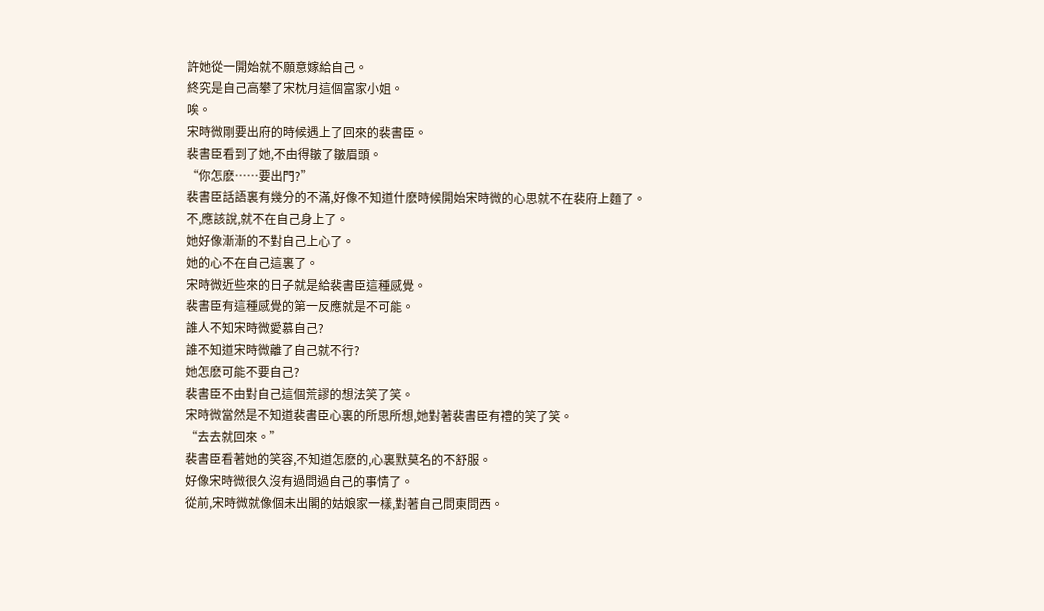許她從一開始就不願意嫁給自己。
終究是自己高攀了宋枕月這個富家小姐。
唉。
宋時微剛要出府的時候遇上了回來的裴書臣。
裴書臣看到了她,不由得皺了皺眉頭。
“你怎麽……要出門?”
裴書臣話語裏有幾分的不滿,好像不知道什麽時候開始宋時微的心思就不在裴府上麵了。
不,應該說,就不在自己身上了。
她好像漸漸的不對自己上心了。
她的心不在自己這裏了。
宋時微近些來的日子就是給裴書臣這種感覺。
裴書臣有這種感覺的第一反應就是不可能。
誰人不知宋時微愛慕自己?
誰不知道宋時微離了自己就不行?
她怎麽可能不要自己?
裴書臣不由對自己這個荒謬的想法笑了笑。
宋時微當然是不知道裴書臣心裏的所思所想,她對著裴書臣有禮的笑了笑。
“去去就回來。”
裴書臣看著她的笑容,不知道怎麽的,心裏默莫名的不舒服。
好像宋時微很久沒有過問過自己的事情了。
從前,宋時微就像個未出閣的姑娘家一樣,對著自己問東問西。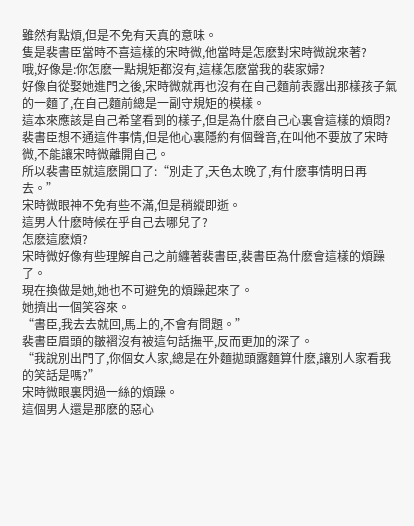雖然有點煩,但是不免有天真的意味。
隻是裴書臣當時不喜這樣的宋時微,他當時是怎麽對宋時微說來著?
哦,好像是:你怎麽一點規矩都沒有,這樣怎麽當我的裴家婦?
好像自從娶她進門之後,宋時微就再也沒有在自己麵前表露出那樣孩子氣的一麵了,在自己麵前總是一副守規矩的模樣。
這本來應該是自己希望看到的樣子,但是為什麽自己心裏會這樣的煩悶?
裴書臣想不通這件事情,但是他心裏隱約有個聲音,在叫他不要放了宋時微,不能讓宋時微離開自己。
所以裴書臣就這麽開口了:“別走了,天色太晚了,有什麽事情明日再去。”
宋時微眼神不免有些不滿,但是稍縱即逝。
這男人什麽時候在乎自己去哪兒了?
怎麽這麽煩?
宋時微好像有些理解自己之前纏著裴書臣,裴書臣為什麽會這樣的煩躁了。
現在換做是她,她也不可避免的煩躁起來了。
她擠出一個笑容來。
“書臣,我去去就回,馬上的,不會有問題。”
裴書臣眉頭的皺褶沒有被這句話撫平,反而更加的深了。
“我說別出門了,你個女人家,總是在外麵拋頭露麵算什麽,讓別人家看我的笑話是嗎?”
宋時微眼裏閃過一絲的煩躁。
這個男人還是那麽的惡心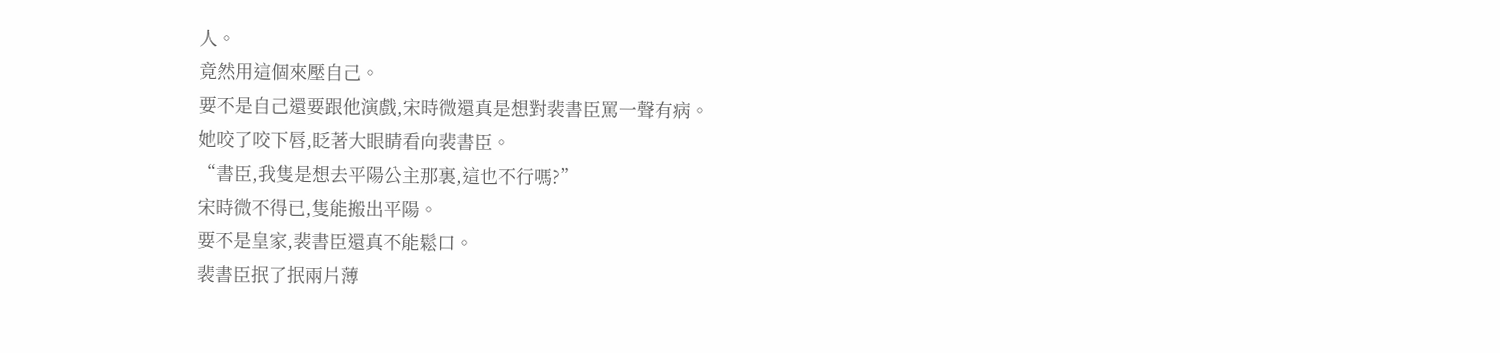人。
竟然用這個來壓自己。
要不是自己還要跟他演戲,宋時微還真是想對裴書臣罵一聲有病。
她咬了咬下唇,眨著大眼睛看向裴書臣。
“書臣,我隻是想去平陽公主那裏,這也不行嗎?”
宋時微不得已,隻能搬出平陽。
要不是皇家,裴書臣還真不能鬆口。
裴書臣抿了抿兩片薄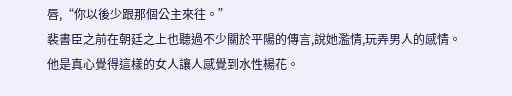唇,“你以後少跟那個公主來往。”
裴書臣之前在朝廷之上也聽過不少關於平陽的傳言,說她濫情,玩弄男人的感情。
他是真心覺得這樣的女人讓人感覺到水性楊花。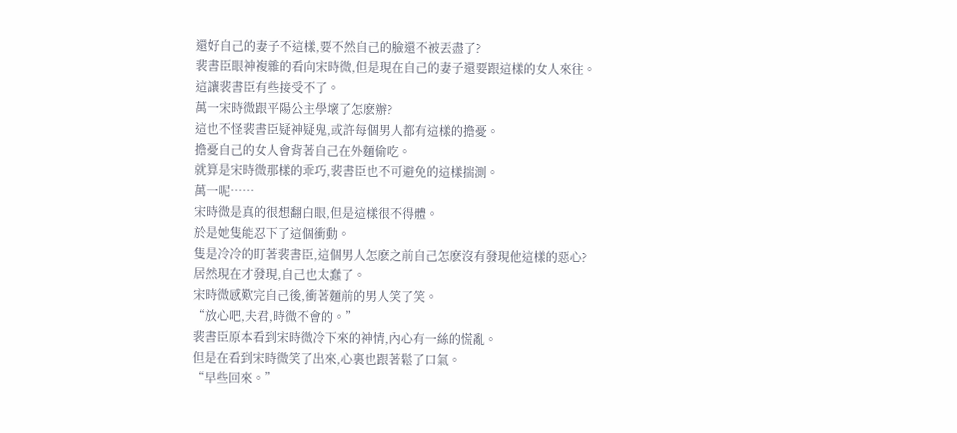還好自己的妻子不這樣,要不然自己的臉還不被丟盡了?
裴書臣眼神複雜的看向宋時微,但是現在自己的妻子還要跟這樣的女人來往。
這讓裴書臣有些接受不了。
萬一宋時微跟平陽公主學壞了怎麽辦?
這也不怪裴書臣疑神疑鬼,或許每個男人都有這樣的擔憂。
擔憂自己的女人會背著自己在外麵偷吃。
就算是宋時微那樣的乖巧,裴書臣也不可避免的這樣揣測。
萬一呢……
宋時微是真的很想翻白眼,但是這樣很不得體。
於是她隻能忍下了這個衝動。
隻是冷冷的盯著裴書臣,這個男人怎麽之前自己怎麽沒有發現他這樣的惡心?
居然現在才發現,自己也太蠢了。
宋時微感歎完自己後,衝著麵前的男人笑了笑。
“放心吧,夫君,時微不會的。”
裴書臣原本看到宋時微冷下來的神情,內心有一絲的慌亂。
但是在看到宋時微笑了出來,心裏也跟著鬆了口氣。
“早些回來。”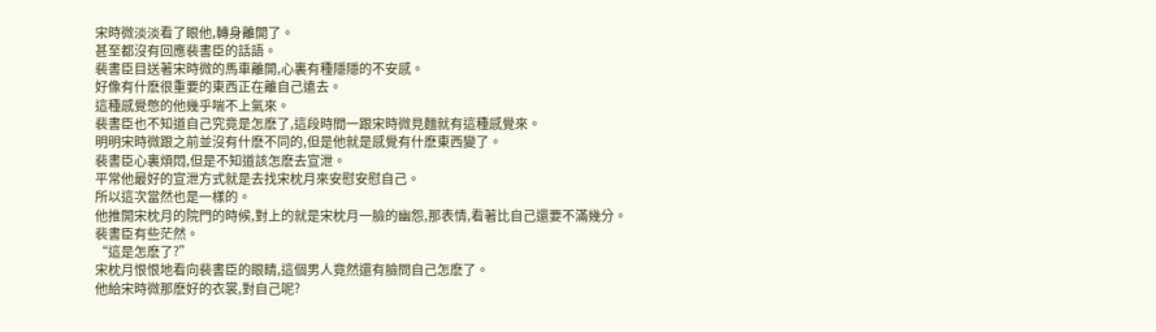宋時微淡淡看了眼他,轉身離開了。
甚至都沒有回應裴書臣的話語。
裴書臣目送著宋時微的馬車離開,心裏有種隱隱的不安感。
好像有什麽很重要的東西正在離自己遠去。
這種感覺憋的他幾乎喘不上氣來。
裴書臣也不知道自己究竟是怎麽了,這段時間一跟宋時微見麵就有這種感覺來。
明明宋時微跟之前並沒有什麽不同的,但是他就是感覺有什麽東西變了。
裴書臣心裏煩悶,但是不知道該怎麽去宣泄。
平常他最好的宣泄方式就是去找宋枕月來安慰安慰自己。
所以這次當然也是一樣的。
他推開宋枕月的院門的時候,對上的就是宋枕月一臉的幽怨,那表情,看著比自己還要不滿幾分。
裴書臣有些茫然。
“這是怎麽了?”
宋枕月恨恨地看向裴書臣的眼睛,這個男人竟然還有臉問自己怎麽了。
他給宋時微那麽好的衣裳,對自己呢?